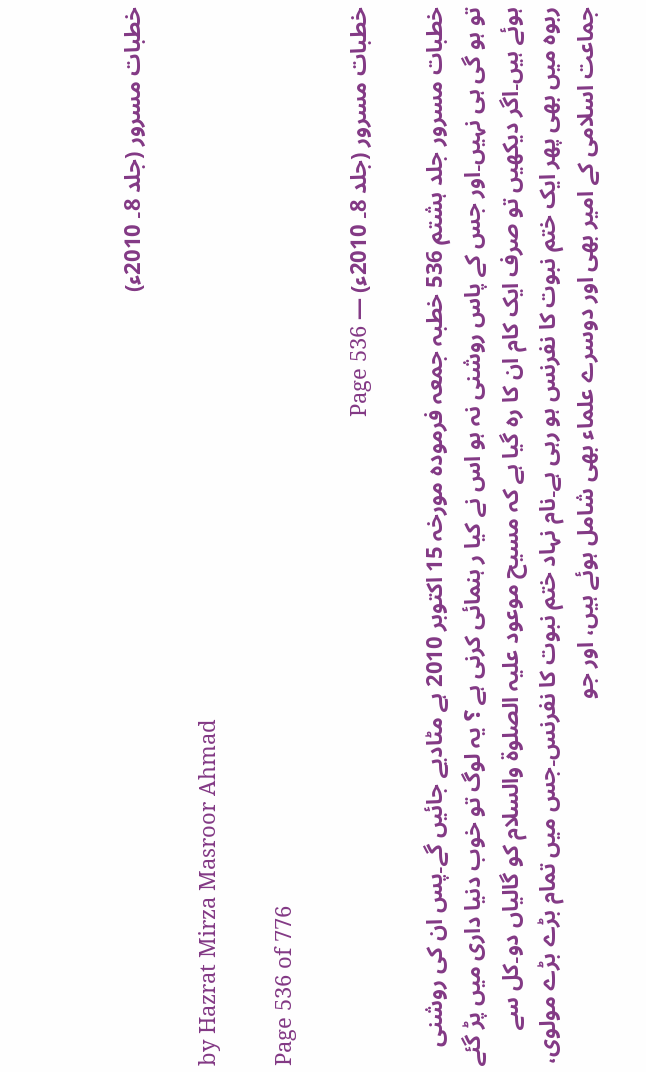خطبات مسرور (جلد 8۔ 2010ء)

by Hazrat Mirza Masroor Ahmad

Page 536 of 776

خطبات مسرور (جلد 8۔ 2010ء) — Page 536

خطبات مسرور جلد ہشتم 536 خطبہ جمعہ فرمودہ مورخہ 15 اکتوبر 2010 ہے مٹادیے جائیں گے۔پس ان کی روشنی تو ہو گی ہی نہیں۔اور جس کے پاس روشنی نہ ہو اس نے کیا ر ہنمائی کرنی ہے ؟ یہ لوگ تو خوب دنیا داری میں پڑ گئے ہوئے ہیں۔اگر دیکھیں تو صرف ایک کام ان کا رہ گیا ہے کہ مسیح موعود علیہ الصلوۃ والسلام کو گالیاں دو۔کل سے ربوہ میں بھی پھر ایک ختم نبوت کا نفرنس ہو رہی ہے۔نام نہاد ختم نبوت کا نفرنس۔جس میں تمام بڑے بڑے مولوی، جماعت اسلامی کے امیر بھی اور دوسرے علماء بھی شامل ہوئے ہیں، اور جو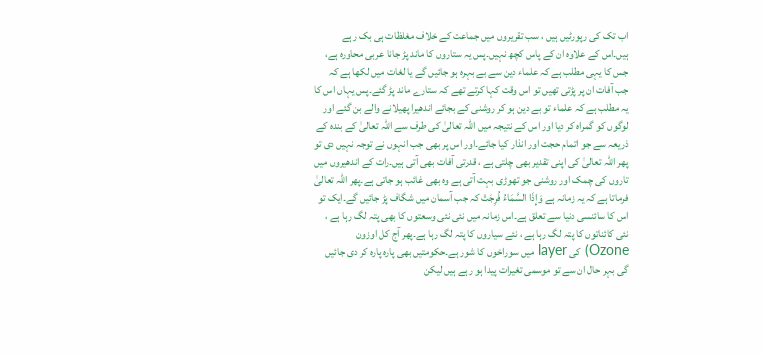اب تک کی رپورٹیں ہیں ، سب تقریروں میں جماعت کے خلاف مغلظات ہی بک رہے ہیں۔اس کے علاوہ ان کے پاس کچھ نہیں۔پس یہ ستاروں کا ماند پڑ جانا عربی محاورہ ہے، جس کا یہی مطلب ہے کہ علماء دین سے بے بہرہ ہو جائیں گے یا لغات میں لکھا ہے کہ جب آفات ان پر پڑتی تھیں تو اس وقت کہا کرتے تھے کہ ستارے ماند پڑ گئے۔پس یہاں اس کا یہ مطلب ہے کہ علماء تو بے دین ہو کر روشنی کے بجائے اندھیرا پھیلانے والے بن گئے اور لوگوں کو گمراہ کر دیا اور اس کے نتیجہ میں اللہ تعالیٰ کی طرف سے اللہ تعالیٰ کے بندہ کے ذریعہ سے جو اتمام حجت اور انذار کیا جائے۔اور اس پر بھی جب انہوں نے توجہ نہیں دی تو پھر اللہ تعالیٰ کی اپنی تقدیر بھی چلتی ہے ، قدرتی آفات بھی آتی ہیں۔رات کے اندھیروں میں تاروں کی چمک اور روشنی جو تھوڑی بہت آتی ہے وہ بھی غائب ہو جاتی ہے۔پھر اللہ تعالیٰ فرماتا ہے کہ یہ زمانہ ہے وَإِذَا السَّمَاءُ فُرِجَتْ کہ جب آسمان میں شگاف پڑ جائیں گے۔ایک تو اس کا سائنسی دنیا سے تعلق ہے۔اس زمانہ میں نئی نئی وسعتوں کا بھی پتہ لگ رہا ہے ، نئی کائناتوں کا پتہ لگ رہا ہے ، نئے سیاروں کا پتہ لگ رہا ہے۔پھر آج کل اوزون Ozone) کی layer میں سوراخوں کا شور ہے۔حکومتیں بھی پارہ پارہ کر دی جائیں گی بہر حال ان سے تو موسمی تغیرات پیدا ہو رہے ہیں لیکن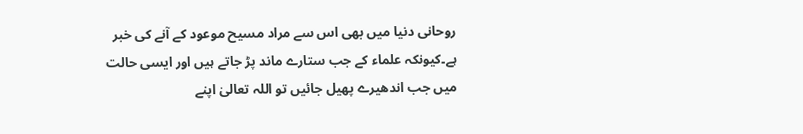روحانی دنیا میں بھی اس سے مراد مسیح موعود کے آنے کی خبر ہے۔کیونکہ علماء کے جب ستارے ماند پڑ جاتے ہیں اور ایسی حالت میں جب اندھیرے پھیل جائیں تو اللہ تعالیٰ اپنے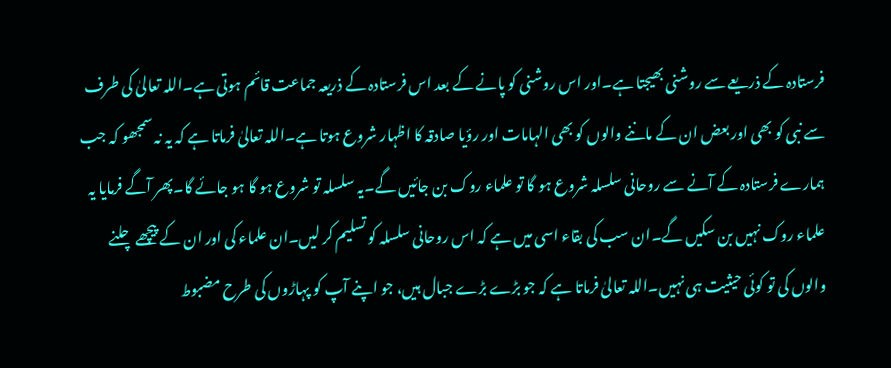فرستادہ کے ذریعے سے روشنی بھیجتا ہے۔اور اس روشنی کو پانے کے بعد اس فرستادہ کے ذریعہ جماعت قائم ہوتی ہے۔اللہ تعالیٰ کی طرف سے نبی کو بھی اور بعض ان کے ماننے والوں کو بھی الہامات اور رؤیا صادقہ کا اظہار شروع ہوتا ہے۔اللہ تعالیٰ فرماتا ہے کہ یہ نہ سمجھو کہ جب ہمارے فرستادہ کے آنے سے روحانی سلسلہ شروع ہو گا تو علماء روک بن جائیں گے۔یہ سلسلہ تو شروع ہو گا ہو جائے گا۔پھر آگے فرمایا یہ علماء روک نہیں بن سکیں گے۔ان سب کی بقاء اسی میں ہے کہ اس روحانی سلسلہ کو تسلیم کر لیں۔ان علماء کی اور ان کے پیچھے چلنے والوں کی تو کوئی حیثیت ہی نہیں۔اللہ تعالیٰ فرماتا ہے کہ جو بڑے بڑے جبال ہیں، جو اپنے آپ کو پہاڑوں کی طرح مضبوط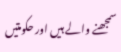سمجھنے والے ہیں اور حکومتیں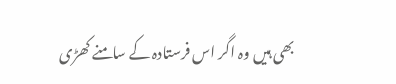بھی ہیں وہ اگر اس فرستادہ کے سامنے کھڑی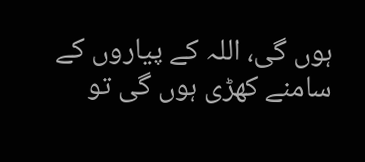ہوں گی، اللہ کے پیاروں کے سامنے کھڑی ہوں گی تو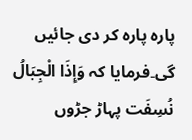پارہ پارہ کر دی جائیں گی۔فرمایا کہ وَإِذَا الْجِبَالُ نُسِفَت پہاڑ جڑوں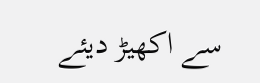سے اکھیڑ دیئے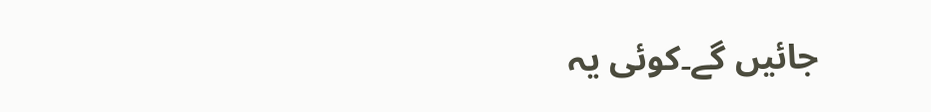جائیں گے۔کوئی یہ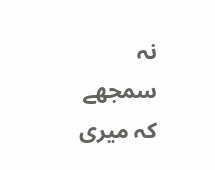نہ سمجھے کہ میری